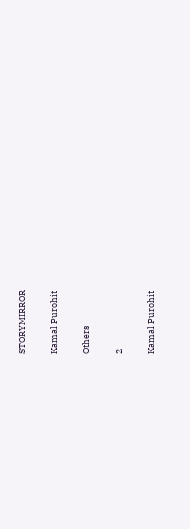STORYMIRROR

Kamal Purohit

Others

2

Kamal Purohit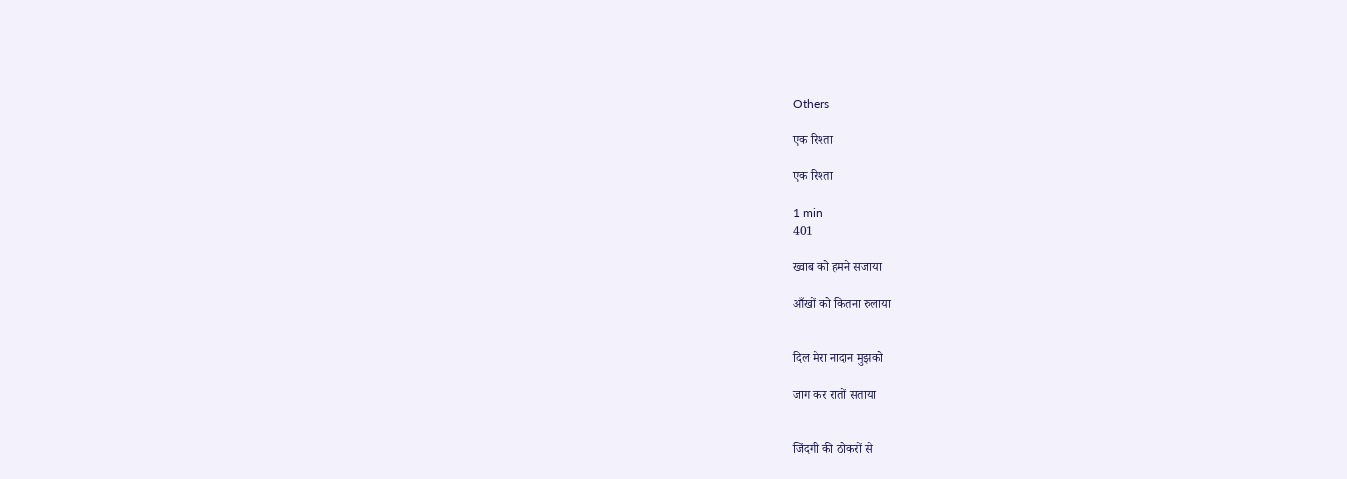Others

एक रिश्ता

एक रिश्ता

1 min
401

ख्वाब को हमने सजाया

आँखों को कितना रुलाया


दिल मेरा नादान मुझको

जाग कर रातों सताया


जिंदगी की ठोकरों से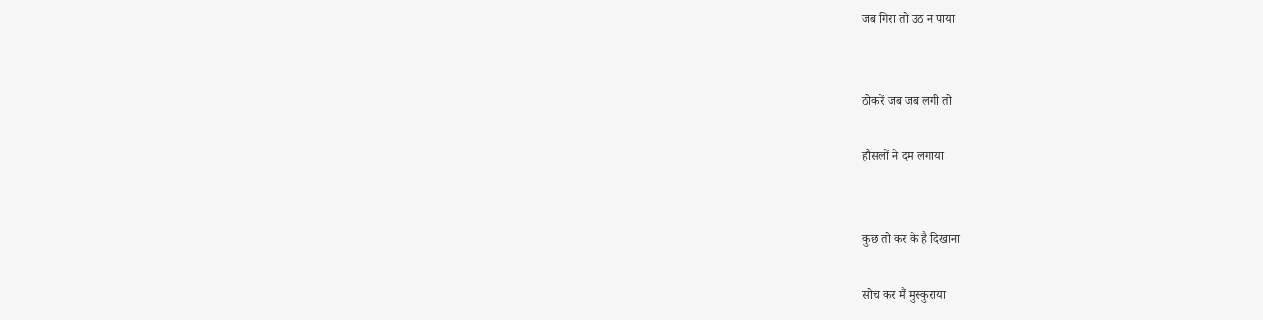जब गिरा तो उठ न पाया


ठोकरें जब जब लगी तो

हौसलों ने दम लगाया


कुछ तो कर के है दिखाना

सोच कर मैं मुस्कुराया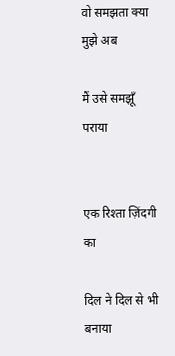वो समझता क्या मुझे अब

मैं उसे समझूँ पराया


एक रिश्ता ज़िंदगी का

दिल ने दिल से भी बनाया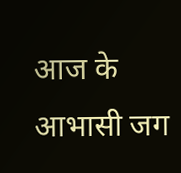आज के आभासी जग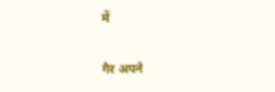में

गैर अपने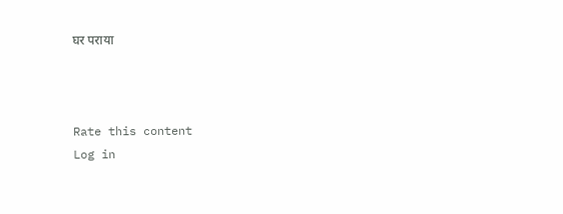घर पराया



Rate this content
Log in